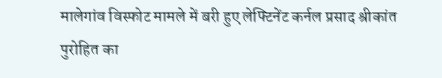मालेगांव विस्फोट मामले में बरी हुए लेफ्टिनेंट कर्नल प्रसाद श्रीकांत पुरोहित का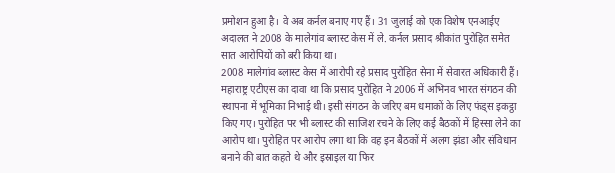प्रमोशन हुआ है। वे अब कर्नल बनाए गए हैं। 31 जुलाई को एक विशेष एनआईए अदालत ने 2008 के मालेगांव ब्लास्ट केस में ले. कर्नल प्रसाद श्रीकांत पुरोहित समेत सात आरोपियों को बरी किया था।
2008 मालेगांव ब्लास्ट केस में आरोपी रहे प्रसाद पुरोहित सेना में सेवारत अधिकारी हैं। महाराष्ट्र एटीएस का दावा था कि प्रसाद पुरोहित ने 2006 में अभिनव भारत संगठन की स्थापना में भूमिका निभाई थी। इसी संगठन के जरिए बम धमाकों के लिए फंड्स इकट्ठा किए गए। पुरोहित पर भी ब्लास्ट की साजिश रचने के लिए कई बैठकों में हिस्सा लेने का आरोप था। पुरोहित पर आरोप लगा था कि वह इन बैठकों में अलग झंडा और संविधान बनाने की बात कहते थे और इस्राइल या फिर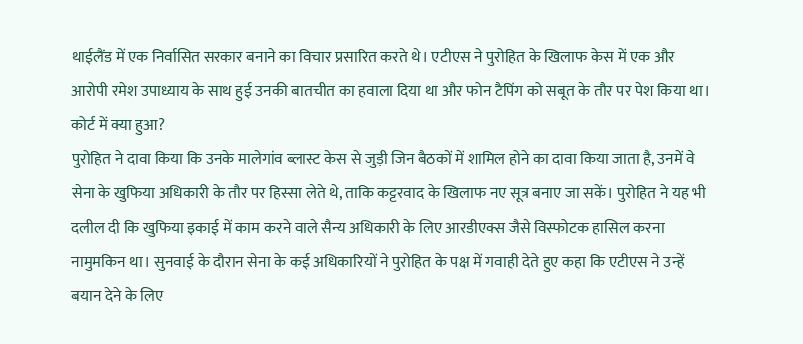थाईलैंड में एक निर्वासित सरकार बनाने का विचार प्रसारित करते थे। एटीएस ने पुरोहित के खिलाफ केस में एक और आरोपी रमेश उपाध्याय के साथ हुई उनकी बातचीत का हवाला दिया था और फोन टैपिंग को सबूत के तौर पर पेश किया था।
कोर्ट में क्या हुआ?
पुरोहित ने दावा किया कि उनके मालेगांव ब्लास्ट केस से जुड़ी जिन बैठकों में शामिल होने का दावा किया जाता है, उनमें वे सेना के खुफिया अधिकारी के तौर पर हिस्सा लेते थे, ताकि कट्टरवाद के खिलाफ नए सूत्र बनाए जा सकें। पुरोहित ने यह भी दलील दी कि खुफिया इकाई में काम करने वाले सैन्य अधिकारी के लिए आरडीएक्स जैसे विस्फोटक हासिल करना नामुमकिन था। सुनवाई के दौरान सेना के कई अधिकारियों ने पुरोहित के पक्ष में गवाही देते हुए कहा कि एटीएस ने उन्हें बयान देने के लिए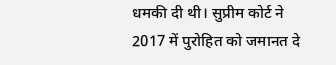धमकी दी थी। सुप्रीम कोर्ट ने 2017 में पुरोहित को जमानत दे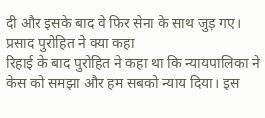दी और इसके बाद वे फिर सेना के साथ जुड़ गए।
प्रसाद पुरोहित ने क्या कहा
रिहाई के बाद पुरोहित ने कहा था कि न्यायपालिका ने केस को समझा और हम सबको न्याय दिया। इस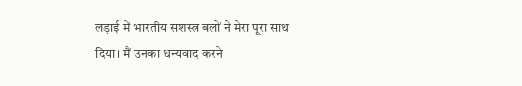लड़ाई में भारतीय सशस्त्र बलों ने मेरा पूरा साथ दिया। मैं उनका धन्यवाद करने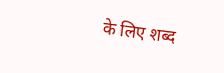के लिए शब्द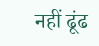नहीं ढूंढ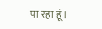पा रहा हूं।